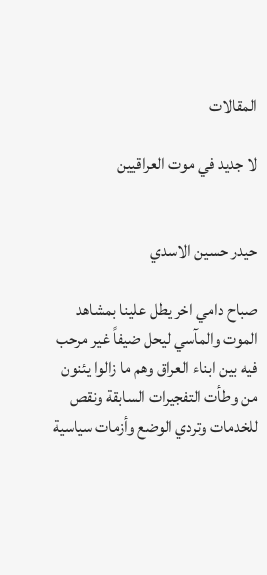المقالات

لا جديد في موت العراقيين


حيدر حسين الاسدي

صباح دامي اخر يطل علينا بمشاهد الموت والمآسي ليحل ضيفاً غير مرحب فيه بين ابناء العراق وهم ما زالوا يئنون من وطأت التفجيرات السابقة ونقص للخدمات وتردي الوضع وأزمات سياسية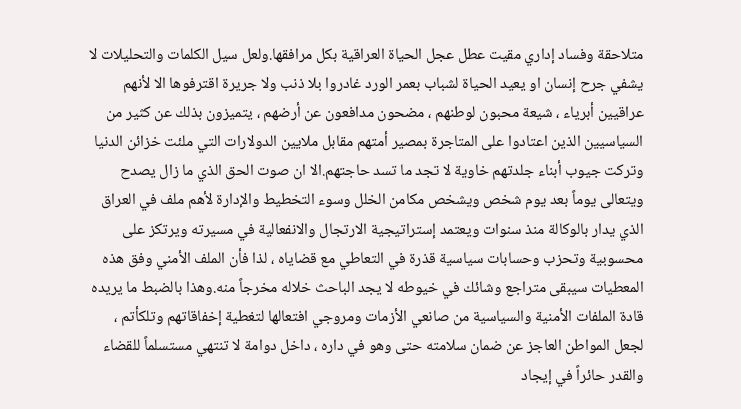متلاحقة وفساد إداري مقيت عطل عجل الحياة العراقية بكل مرافقها.ولعل سيل الكلمات والتحليلات لا يشفي جرح إنسان او يعيد الحياة لشباب بعمر الورد غادروا بلا ذنب ولا جريرة اقترفوها الا لأنهم عراقيين أبرياء ، شيعة محبون لوطنهم ، مضحون مدافعون عن أرضهم ، يتميزون بذلك عن كثير من السياسيين الذين اعتادوا على المتاجرة بمصير أمتهم مقابل ملايين الدولارات التي ملئت خزائن الدنيا وتركت جيوب أبناء جلدتهم خاوية لا تجد ما تسد حاجتهم.الا ان صوت الحق الذي ما زال يصدح ويتعالى يوماً بعد يوم شخص ويشخص مكامن الخلل وسوء التخطيط والإدارة لأهم ملف في العراق الذي يدار بالوكالة منذ سنوات ويعتمد إستراتيجية الارتجال والانفعالية في مسيرته ويرتكز على محسوبية وتحزب وحسابات سياسية قذرة في التعاطي مع قضاياه ، لذا فأن الملف الأمني وفق هذه المعطيات سيبقى متراجع وشائك في خيوطه لا يجد الباحث خلاله مخرجاً منه.وهذا بالضبط ما يريده قادة الملفات الأمنية والسياسية من صانعي الأزمات ومروجي افتعالها لتغطية إخفاقاتهم وتلكأتم ، لجعل المواطن العاجز عن ضمان سلامته حتى وهو في داره ، داخل دوامة لا تنتهي مستسلماً للقضاء والقدر حائراً في إيجاد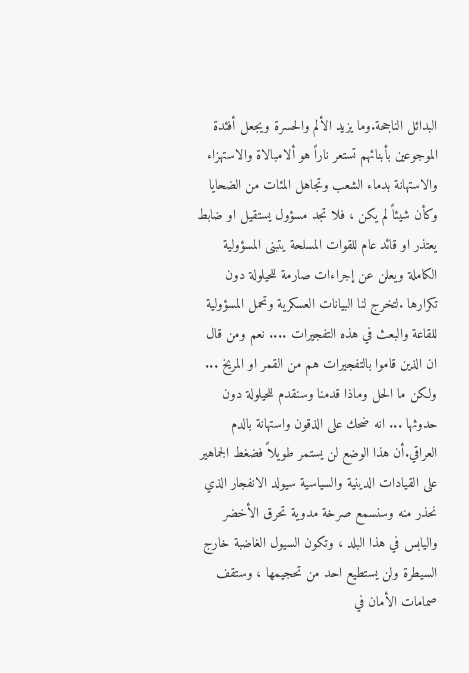البدائل الناجحة.وما يزيد الألم والحسرة ويجعل أفئدة الموجوعين بأبنائهم تستعر ناراً هو ألامبالاة والاستهزاء والاستهانة بدماء الشعب وتجاهل المئات من الضحايا وكأن شيئاً لم يكن ، فلا تجد مسؤول يستقيل او ضابط يعتذر او قائد عام للقوات المسلحة يتبنى المسؤولية الكاملة ويعلن عن إجراءات صارمة للحيلولة دون تكرارها .لتخرج لنا البيانات العسكرية وتحمل المسؤولية للقاعة والبعث في هذه التفجيرات .... نعم ومن قال ان الذين قاموا بالتفجيرات هم من القمر او المريخ ... ولكن ما الحل وماذا قدمنا وسنقدم للحيلولة دون حدوثها ... انه ضحك على الذقون واستهانة بالدم العراقي.أن هذا الوضع لن يستمر طويلاً فضغط الجماهير على القيادات الدينية والسياسية سيولد الانفجار الذي نحذر منه وسنسمع صرخة مدوية تحرق الأخضر واليابس في هذا البلد ، وتكون السيول الغاضبة خارج السيطرة ولن يستطيع احد من تحجيمها ، وستقف صمامات الأمان في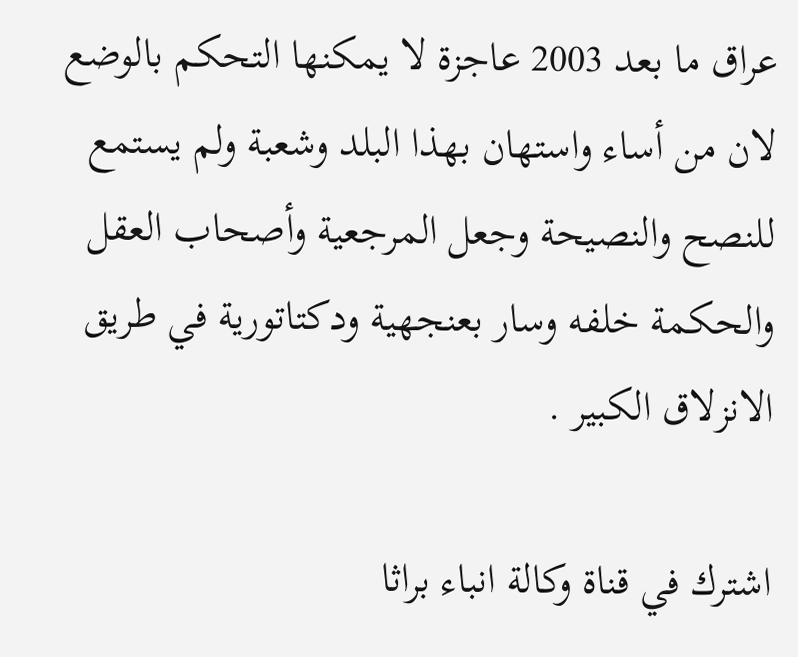عراق ما بعد 2003 عاجزة لا يمكنها التحكم بالوضع لان من أساء واستهان بهذا البلد وشعبة ولم يستمع للنصح والنصيحة وجعل المرجعية وأصحاب العقل والحكمة خلفه وسار بعنجهية ودكتاتورية في طريق الانزلاق الكبير .

اشترك في قناة وكالة انباء براثا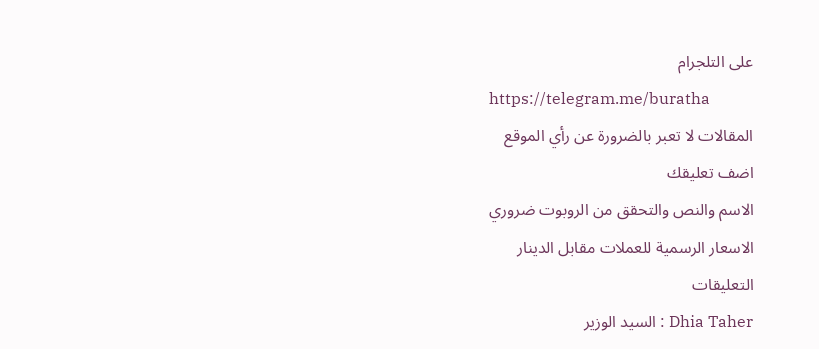على التلجرام
https://telegram.me/buratha
المقالات لا تعبر بالضرورة عن رأي الموقع
اضف تعليقك
الاسم والنص والتحقق من الروبوت ضروري
الاسعار الرسمية للعملات مقابل الدينار
التعليقات
Dhia Taher : السيد الوزير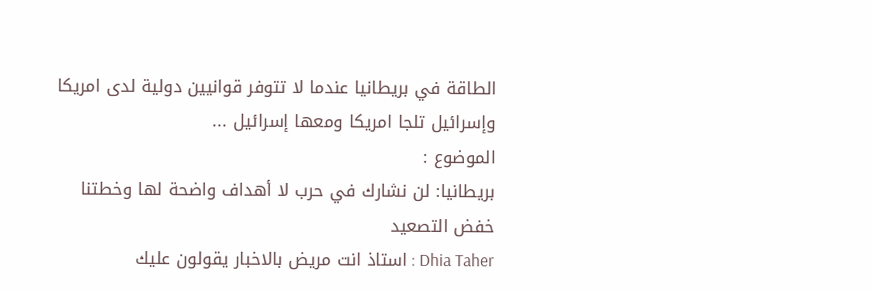الطاقة في بريطانيا عندما لا تتوفر قوانيين دولية لدى امريكا وإسرائيل تلجا امريكا ومعھا إسرائيل ...
الموضوع :
بريطانيا: لن نشارك في حرب لا أهداف واضحة لها وخطتنا خفض التصعيد
Dhia Taher : استاذ انت مريض بالاخبار يقولون عليك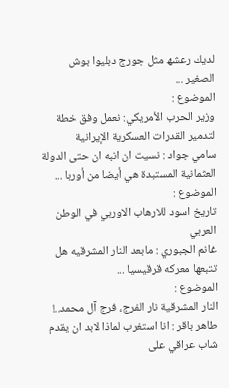لديك رعشھ مثل جورج دبليوا بوش الصغير ...
الموضوع :
وزير الحرب الأمريكي: نعمل وفق خطة لتدمير القدرات العسكرية الإيرانية
سامي جواد : نسيت ان انبه ان حتى الدولة العثمانية المستبدة هي أيضا من أوربا ...
الموضوع :
تاريخ اسود للارهاب الاوربي في الوطن العربي
غانم الجبوري : مابعد النار المشرقيه هل تتبعها معركه قرقيسيا ...
الموضوع :
النار المشرقية نار الفرج، فرج آل محمد..!
طاهر باقر : انا استغرب لماذا لابد ان يقدم شاب عراقي على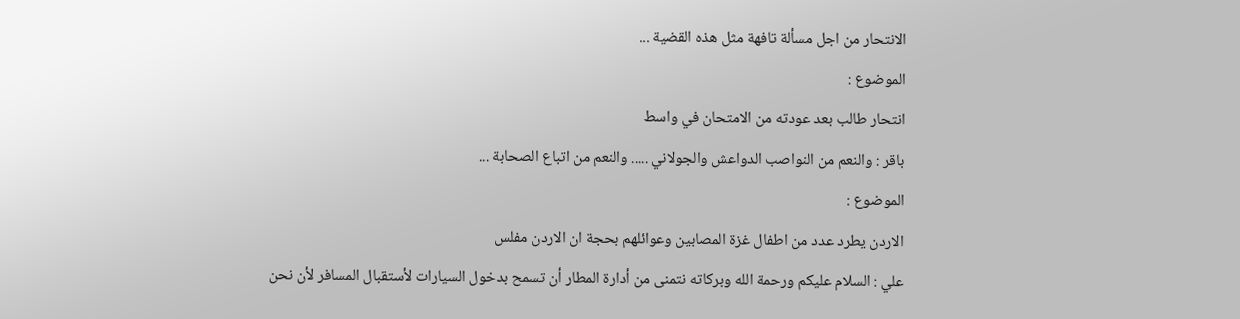الانتحار من اجل مسألة تافهة مثل هذه القضية ...
الموضوع :
انتحار طالب بعد عودته من الامتحان في واسط
باقر : والنعم من النواصب الدواعش والجولاني ..... والنعم من اتباع الصحابة ...
الموضوع :
الاردن يطرد عدد من اطفال غزة المصابين وعوائلهم بحجة ان الاردن مفلس
علي : السلام عليكم ورحمة الله وبركاته نتمنى من أدارة المطار أن تسمح بدخول السيارات لأستقبال المسافر لأن نحن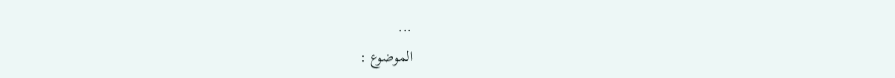...
الموضوع :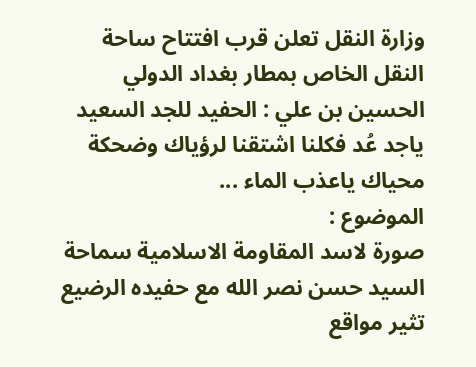وزارة النقل تعلن قرب افتتاح ساحة النقل الخاص بمطار بغداد الدولي
الحسين بن علي : الحفيد للجد السعيد ياجد عُد فكلنا اشتقنا لرؤياك وضحكة محياك ياعذب الماء ...
الموضوع :
صورة لاسد المقاومة الاسلامية سماحة السيد حسن نصر الله مع حفيده الرضيع تثير مواقع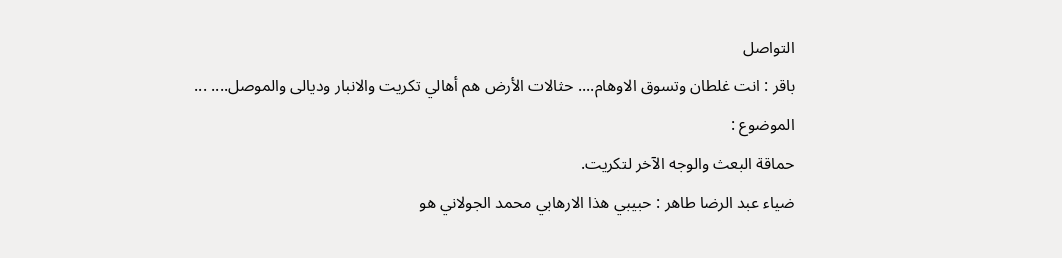التواصل
باقر : انت غلطان وتسوق الاوهام.... حثالات الأرض هم أهالي تكريت والانبار وديالى والموصل.... ...
الموضوع :
حماقة البعث والوجه الآخر لتكريت.
ضياء عبد الرضا طاهر : حبيبي ھذا الارھابي محمد الجولاني ھو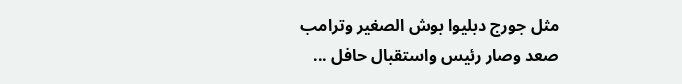مثل جورج دبليوا بوش الصغير وترامب صعد وصار رئيس واستقبال حافل ...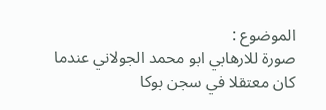الموضوع :
صورة للارهابي ابو محمد الجولاني عندما كان معتقلا في سجن بوكا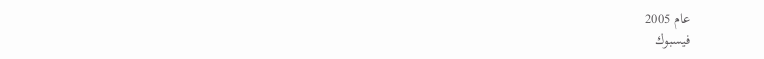عام 2005
فيسبوك